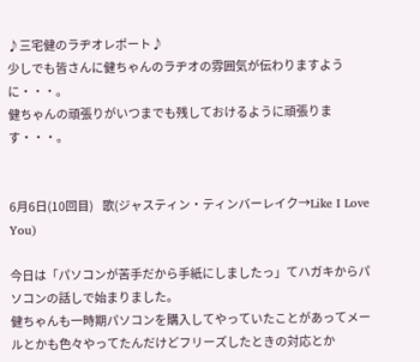♪三宅健のラヂオレポート♪
少しでも皆さんに健ちゃんのラヂオの雰囲気が伝わりますように・・・。
健ちゃんの頑張りがいつまでも残しておけるように頑張ります・・・。


6月6日(10回目)   歌(ジャスティン・ティンバーレイク→Like I Love You)

今日は「パソコンが苦手だから手紙にしましたっ」てハガキからパソコンの話しで始まりました。
健ちゃんも一時期パソコンを購入してやっていたことがあってメールとかも色々やってたんだけどフリーズしたときの対応とか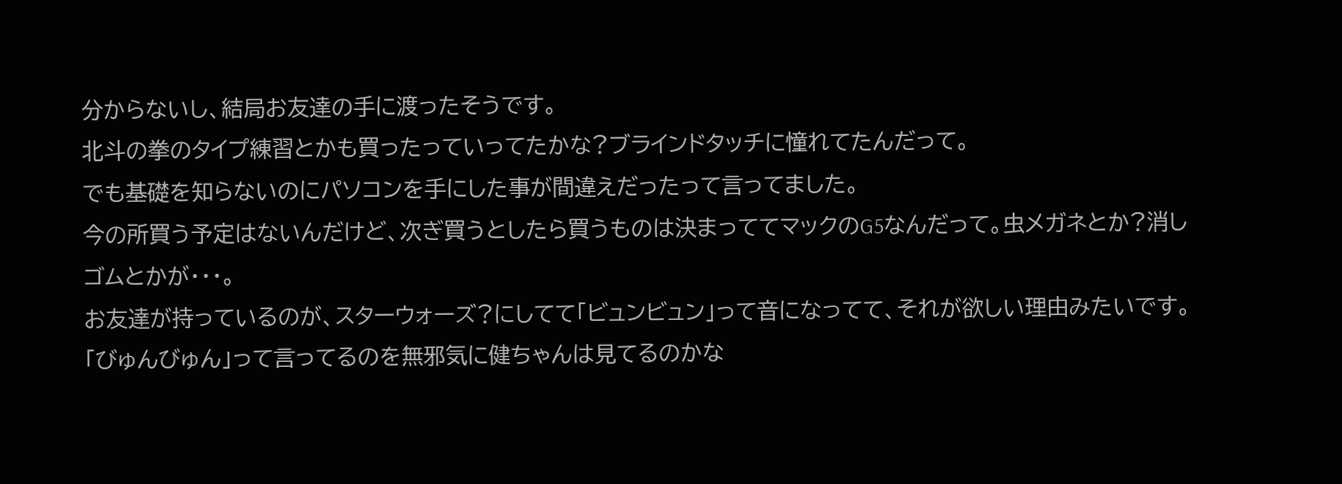分からないし、結局お友達の手に渡ったそうです。
北斗の拳のタイプ練習とかも買ったっていってたかな?ブラインドタッチに憧れてたんだって。
でも基礎を知らないのにパソコンを手にした事が間違えだったって言ってました。
今の所買う予定はないんだけど、次ぎ買うとしたら買うものは決まっててマックのG5なんだって。虫メガネとか?消しゴムとかが・・・。
お友達が持っているのが、スターウォーズ?にしてて「ビュンビュン」って音になってて、それが欲しい理由みたいです。
「びゅんびゅん」って言ってるのを無邪気に健ちゃんは見てるのかな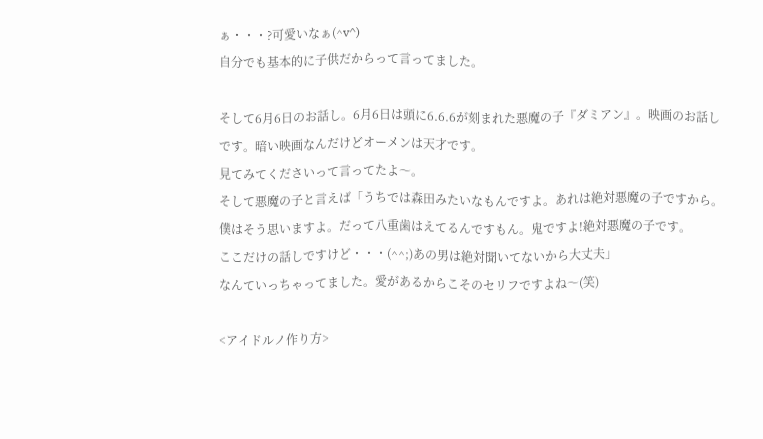ぁ・・・?可愛いなぁ(^v^)
自分でも基本的に子供だからって言ってました。

そして6月6日のお話し。6月6日は頭に6.6.6が刻まれた悪魔の子『ダミアン』。映画のお話しです。暗い映画なんだけどオーメンは天才です。
見てみてくださいって言ってたよ〜。
そして悪魔の子と言えば「うちでは森田みたいなもんですよ。あれは絶対悪魔の子ですから。僕はそう思いますよ。だって八重歯はえてるんですもん。鬼ですよ!絶対悪魔の子です。
ここだけの話しですけど・・・(^^;)あの男は絶対聞いてないから大丈夫」
なんていっちゃってました。愛があるからこそのセリフですよね〜(笑)

<アイドルノ作り方>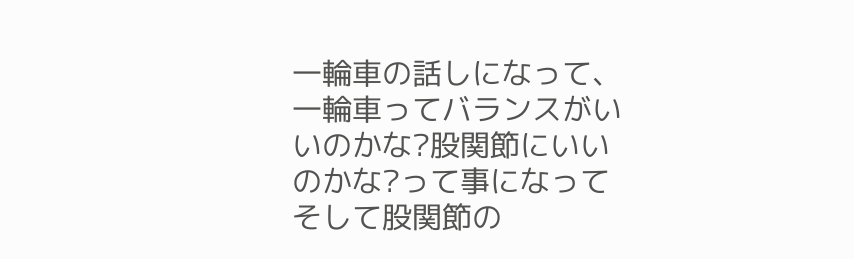一輪車の話しになって、一輪車ってバランスがいいのかな?股関節にいいのかな?って事になってそして股関節の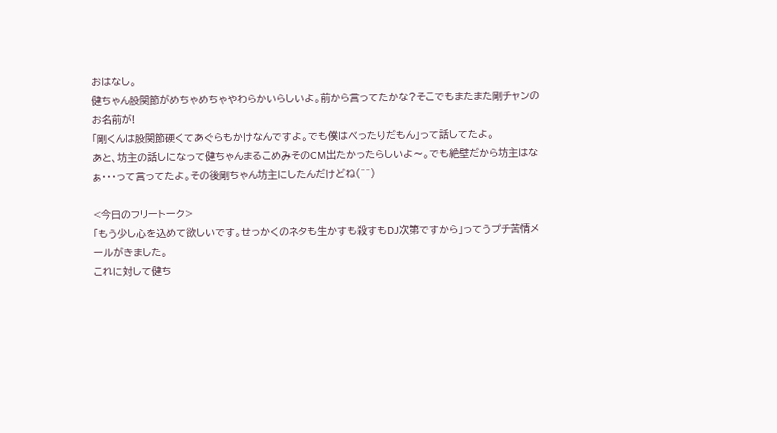おはなし。
健ちゃん股関節がめちゃめちゃやわらかいらしいよ。前から言ってたかな?そこでもまたまた剛チャンのお名前が!
「剛くんは股関節硬くてあぐらもかけなんですよ。でも僕はべったりだもん」って話してたよ。
あと、坊主の話しになって健ちゃんまるこめみそのCM出たかったらしいよ〜。でも絶壁だから坊主はなぁ・・・って言ってたよ。その後剛ちゃん坊主にしたんだけどね(^^)

<今日のフリートーク>
「もう少し心を込めて欲しいです。せっかくのネタも生かすも殺すもDJ次第ですから」ってうプチ苦情メールがきました。
これに対して健ち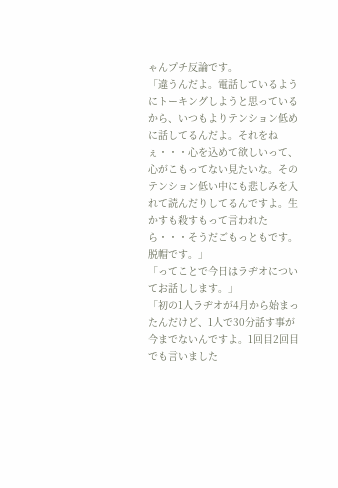ゃんプチ反論です。
「違うんだよ。電話しているようにトーキングしようと思っているから、いつもよりテンション低めに話してるんだよ。それをねぇ・・・心を込めて欲しいって、心がこもってない見たいな。そのテンション低い中にも悲しみを入れて読んだりしてるんですよ。生かすも殺すもって言われたら・・・そうだごもっともです。脱帽です。」
「ってことで今日はラヂオについてお話しします。」
「初の1人ラヂオが4月から始まったんだけど、1人で30分話す事が今までないんですよ。1回目2回目でも言いました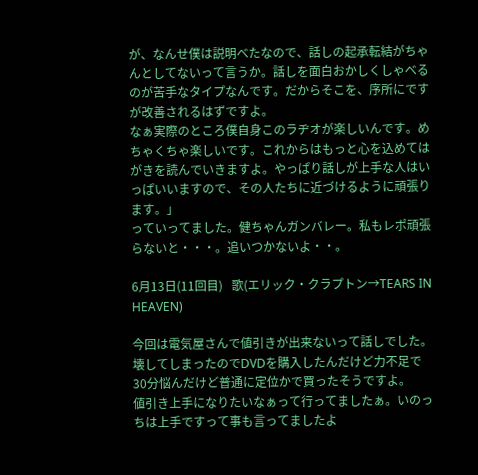が、なんせ僕は説明べたなので、話しの起承転結がちゃんとしてないって言うか。話しを面白おかしくしゃべるのが苦手なタイプなんです。だからそこを、序所にですが改善されるはずですよ。
なぁ実際のところ僕自身このラヂオが楽しいんです。めちゃくちゃ楽しいです。これからはもっと心を込めてはがきを読んでいきますよ。やっぱり話しが上手な人はいっぱいいますので、その人たちに近づけるように頑張ります。」
っていってました。健ちゃんガンバレー。私もレポ頑張らないと・・・。追いつかないよ・・。

6月13日(11回目)   歌(エリック・クラプトン→TEARS IN HEAVEN)

今回は電気屋さんで値引きが出来ないって話しでした。
壊してしまったのでDVDを購入したんだけど力不足で30分悩んだけど普通に定位かで買ったそうですよ。
値引き上手になりたいなぁって行ってましたぁ。いのっちは上手ですって事も言ってましたよ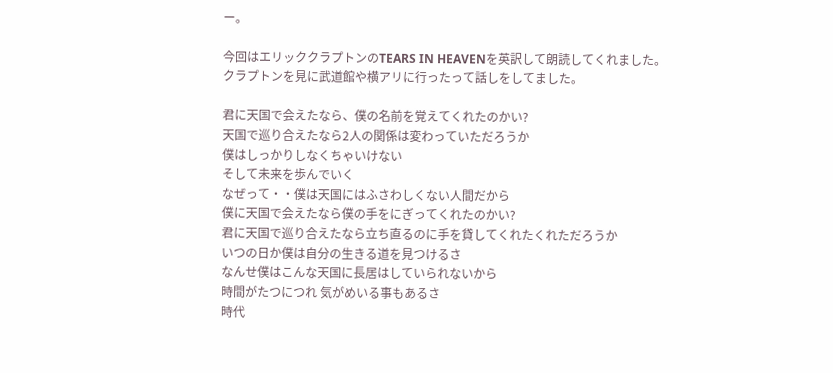ー。

今回はエリッククラプトンのTEARS IN HEAVENを英訳して朗読してくれました。
クラプトンを見に武道館や横アリに行ったって話しをしてました。

君に天国で会えたなら、僕の名前を覚えてくれたのかい?
天国で巡り合えたなら2人の関係は変わっていただろうか
僕はしっかりしなくちゃいけない
そして未来を歩んでいく
なぜって・・僕は天国にはふさわしくない人間だから
僕に天国で会えたなら僕の手をにぎってくれたのかい?
君に天国で巡り合えたなら立ち直るのに手を貸してくれたくれただろうか
いつの日か僕は自分の生きる道を見つけるさ
なんせ僕はこんな天国に長居はしていられないから
時間がたつにつれ 気がめいる事もあるさ
時代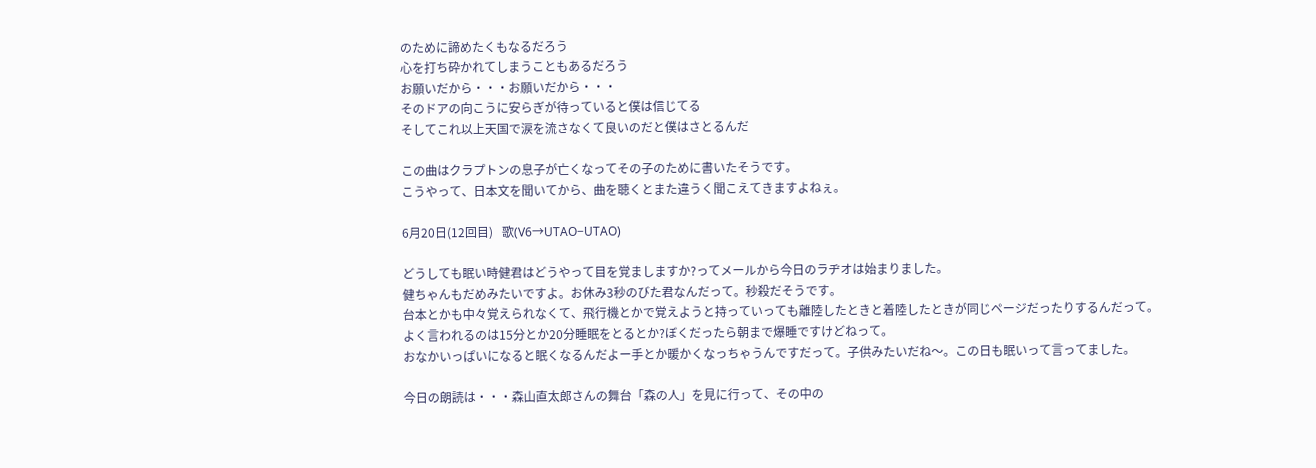のために諦めたくもなるだろう
心を打ち砕かれてしまうこともあるだろう
お願いだから・・・お願いだから・・・
そのドアの向こうに安らぎが待っていると僕は信じてる
そしてこれ以上天国で涙を流さなくて良いのだと僕はさとるんだ

この曲はクラプトンの息子が亡くなってその子のために書いたそうです。
こうやって、日本文を聞いてから、曲を聴くとまた違うく聞こえてきますよねぇ。

6月20日(12回目)   歌(V6→UTAO−UTAO)

どうしても眠い時健君はどうやって目を覚ましますか?ってメールから今日のラヂオは始まりました。
健ちゃんもだめみたいですよ。お休み3秒のびた君なんだって。秒殺だそうです。
台本とかも中々覚えられなくて、飛行機とかで覚えようと持っていっても離陸したときと着陸したときが同じページだったりするんだって。
よく言われるのは15分とか20分睡眠をとるとか?ぼくだったら朝まで爆睡ですけどねって。
おなかいっぱいになると眠くなるんだよー手とか暖かくなっちゃうんですだって。子供みたいだね〜。この日も眠いって言ってました。

今日の朗読は・・・森山直太郎さんの舞台「森の人」を見に行って、その中の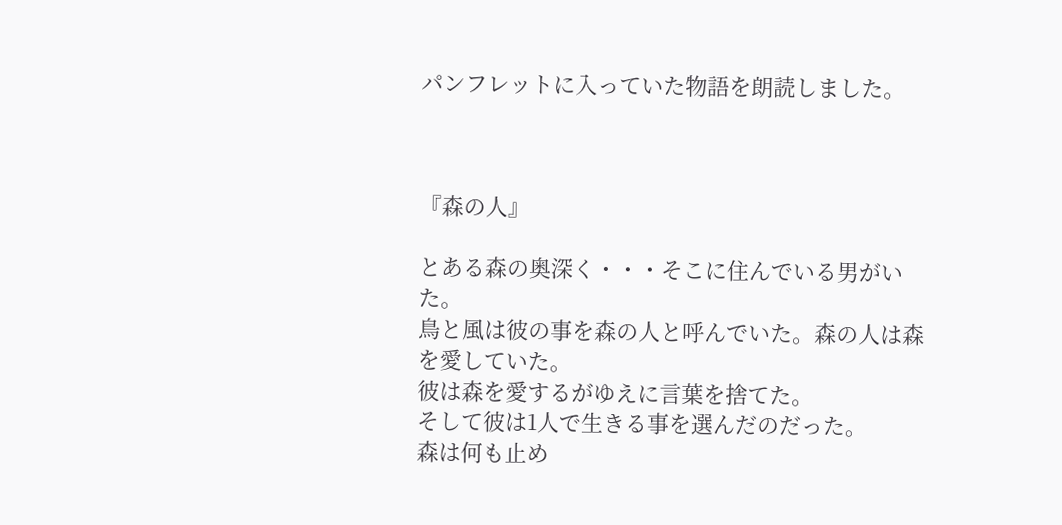パンフレットに入っていた物語を朗読しました。



『森の人』

とある森の奥深く・・・そこに住んでいる男がいた。
鳥と風は彼の事を森の人と呼んでいた。森の人は森を愛していた。
彼は森を愛するがゆえに言葉を捨てた。
そして彼は1人で生きる事を選んだのだった。
森は何も止め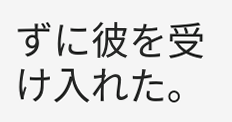ずに彼を受け入れた。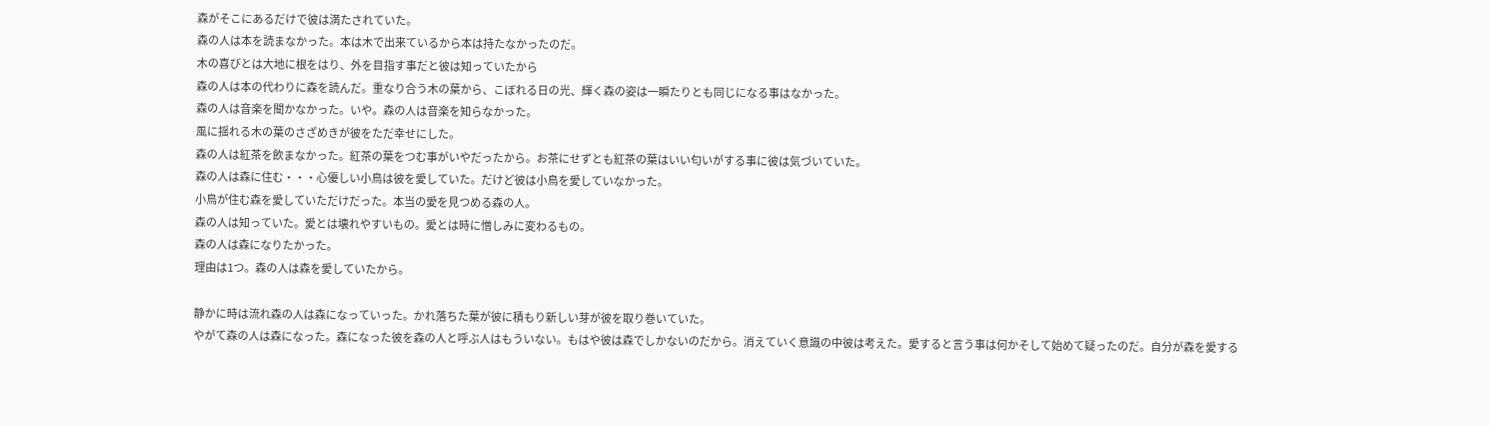森がそこにあるだけで彼は満たされていた。
森の人は本を読まなかった。本は木で出来ているから本は持たなかったのだ。
木の喜びとは大地に根をはり、外を目指す事だと彼は知っていたから
森の人は本の代わりに森を読んだ。重なり合う木の葉から、こぼれる日の光、輝く森の姿は一瞬たりとも同じになる事はなかった。
森の人は音楽を聞かなかった。いや。森の人は音楽を知らなかった。
風に揺れる木の葉のさざめきが彼をただ幸せにした。
森の人は紅茶を飲まなかった。紅茶の葉をつむ事がいやだったから。お茶にせずとも紅茶の葉はいい匂いがする事に彼は気づいていた。
森の人は森に住む・・・心優しい小鳥は彼を愛していた。だけど彼は小鳥を愛していなかった。
小鳥が住む森を愛していただけだった。本当の愛を見つめる森の人。
森の人は知っていた。愛とは壊れやすいもの。愛とは時に憎しみに変わるもの。
森の人は森になりたかった。
理由は1つ。森の人は森を愛していたから。

静かに時は流れ森の人は森になっていった。かれ落ちた葉が彼に積もり新しい芽が彼を取り巻いていた。
やがて森の人は森になった。森になった彼を森の人と呼ぶ人はもういない。もはや彼は森でしかないのだから。消えていく意識の中彼は考えた。愛すると言う事は何かそして始めて疑ったのだ。自分が森を愛する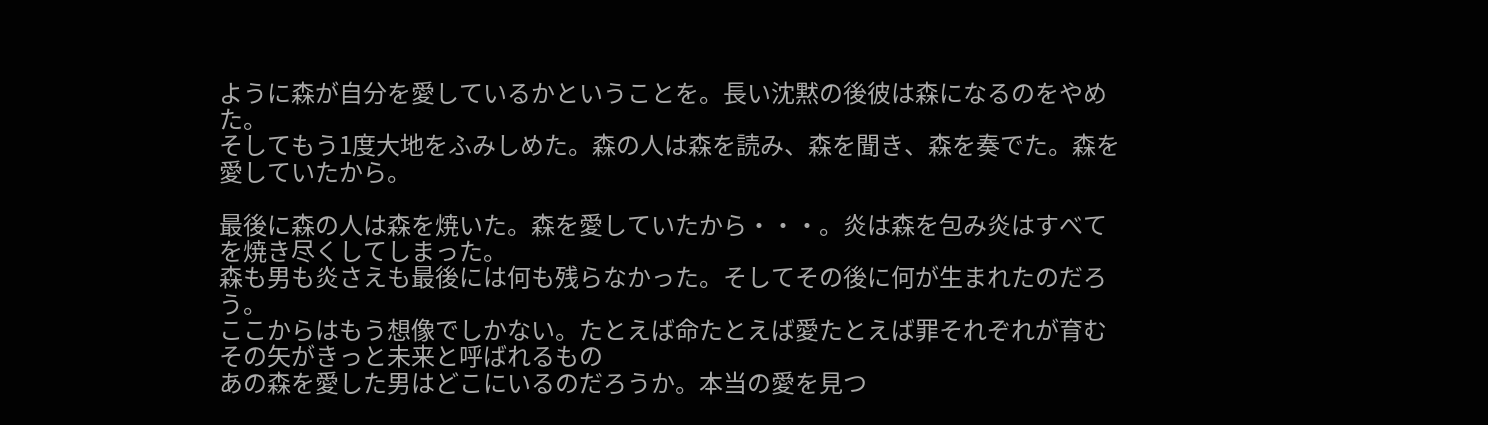ように森が自分を愛しているかということを。長い沈黙の後彼は森になるのをやめた。
そしてもう1度大地をふみしめた。森の人は森を読み、森を聞き、森を奏でた。森を愛していたから。

最後に森の人は森を焼いた。森を愛していたから・・・。炎は森を包み炎はすべてを焼き尽くしてしまった。
森も男も炎さえも最後には何も残らなかった。そしてその後に何が生まれたのだろう。
ここからはもう想像でしかない。たとえば命たとえば愛たとえば罪それぞれが育むその矢がきっと未来と呼ばれるもの
あの森を愛した男はどこにいるのだろうか。本当の愛を見つ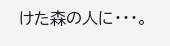けた森の人に・・・。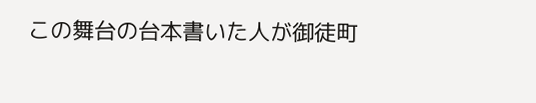この舞台の台本書いた人が御徒町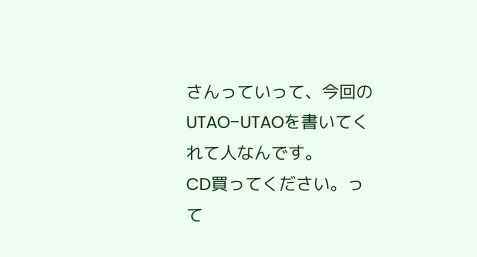さんっていって、今回のUTAO−UTAOを書いてくれて人なんです。
CD買ってください。って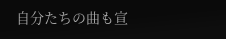自分たちの曲も宣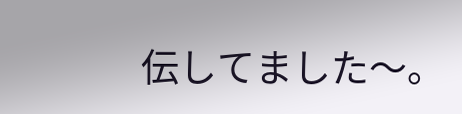伝してました〜。